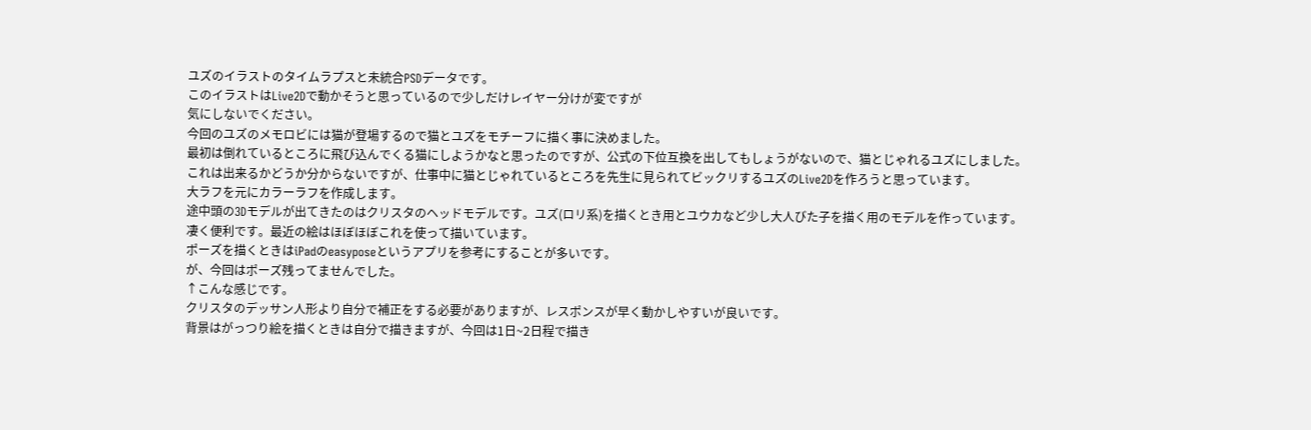ユズのイラストのタイムラプスと未統合PSDデータです。
このイラストはLive2Dで動かそうと思っているので少しだけレイヤー分けが変ですが
気にしないでください。
今回のユズのメモロビには猫が登場するので猫とユズをモチーフに描く事に決めました。
最初は倒れているところに飛び込んでくる猫にしようかなと思ったのですが、公式の下位互換を出してもしょうがないので、猫とじゃれるユズにしました。
これは出来るかどうか分からないですが、仕事中に猫とじゃれているところを先生に見られてビックリするユズのLive2Dを作ろうと思っています。
大ラフを元にカラーラフを作成します。
途中頭の3Dモデルが出てきたのはクリスタのヘッドモデルです。ユズ(ロリ系)を描くとき用とユウカなど少し大人びた子を描く用のモデルを作っています。
凄く便利です。最近の絵はほぼほぼこれを使って描いています。
ポーズを描くときはiPadのeasyposeというアプリを参考にすることが多いです。
が、今回はポーズ残ってませんでした。
↑こんな感じです。
クリスタのデッサン人形より自分で補正をする必要がありますが、レスポンスが早く動かしやすいが良いです。
背景はがっつり絵を描くときは自分で描きますが、今回は1日~2日程で描き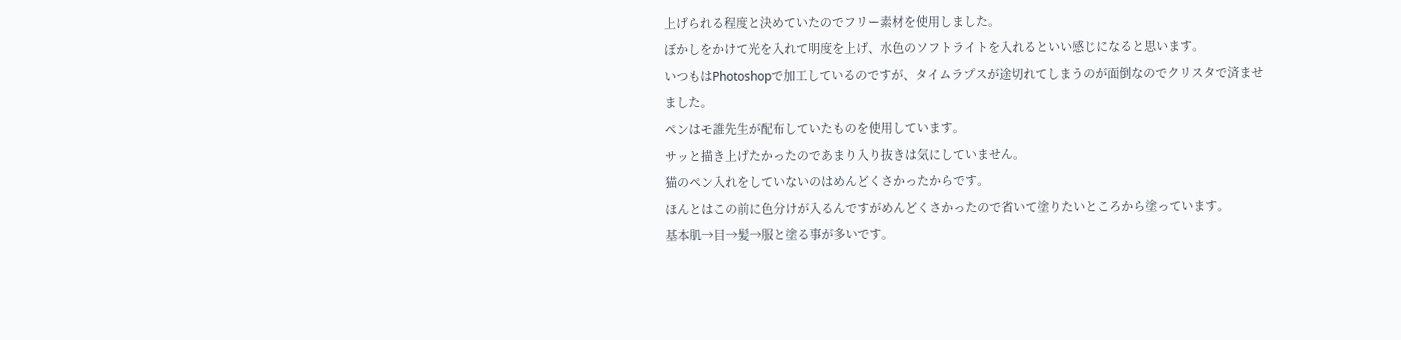上げられる程度と決めていたのでフリー素材を使用しました。
ぼかしをかけて光を入れて明度を上げ、水色のソフトライトを入れるといい感じになると思います。
いつもはPhotoshopで加工しているのですが、タイムラプスが途切れてしまうのが面倒なのでクリスタで済ませました。
ペンはモ誰先生が配布していたものを使用しています。
サッと描き上げたかったのであまり入り抜きは気にしていません。
猫のペン入れをしていないのはめんどくさかったからです。
ほんとはこの前に色分けが入るんですがめんどくさかったので省いて塗りたいところから塗っています。
基本肌→目→髪→服と塗る事が多いです。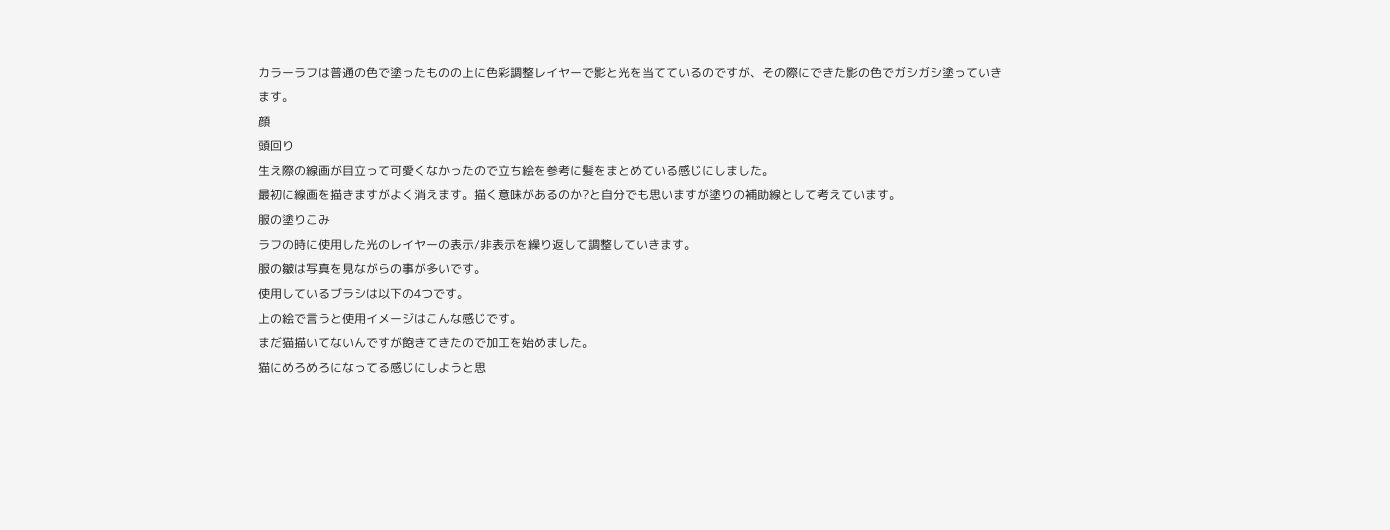カラーラフは普通の色で塗ったものの上に色彩調整レイヤーで影と光を当てているのですが、その際にできた影の色でガシガシ塗っていきます。
顔
頭回り
生え際の線画が目立って可愛くなかったので立ち絵を参考に髪をまとめている感じにしました。
最初に線画を描きますがよく消えます。描く意味があるのか?と自分でも思いますが塗りの補助線として考えています。
服の塗りこみ
ラフの時に使用した光のレイヤーの表示/非表示を繰り返して調整していきます。
服の皺は写真を見ながらの事が多いです。
使用しているブラシは以下の4つです。
上の絵で言うと使用イメージはこんな感じです。
まだ猫描いてないんですが飽きてきたので加工を始めました。
猫にめろめろになってる感じにしようと思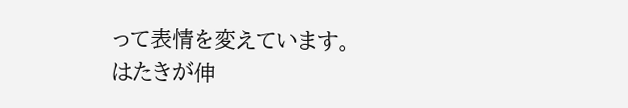って表情を変えています。
はたきが伸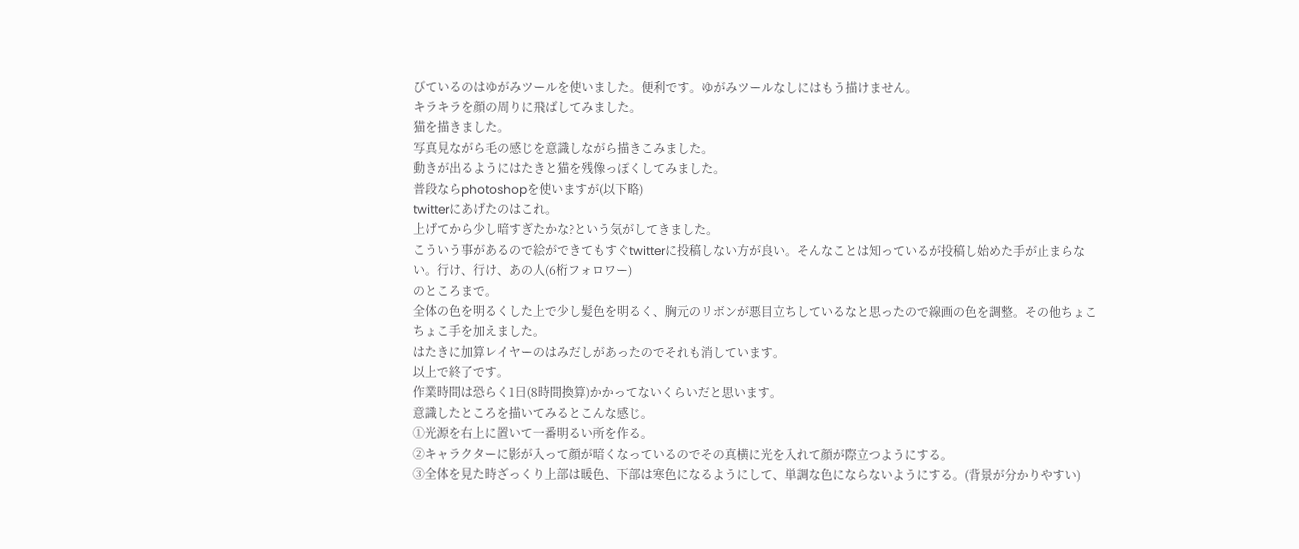びているのはゆがみツールを使いました。便利です。ゆがみツールなしにはもう描けません。
キラキラを顔の周りに飛ばしてみました。
猫を描きました。
写真見ながら毛の感じを意識しながら描きこみました。
動きが出るようにはたきと猫を残像っぽくしてみました。
普段ならphotoshopを使いますが(以下略)
twitterにあげたのはこれ。
上げてから少し暗すぎたかな?という気がしてきました。
こういう事があるので絵ができてもすぐtwitterに投稿しない方が良い。そんなことは知っているが投稿し始めた手が止まらない。行け、行け、あの人(6桁フォロワー)
のところまで。
全体の色を明るくした上で少し髪色を明るく、胸元のリボンが悪目立ちしているなと思ったので線画の色を調整。その他ちょこちょこ手を加えました。
はたきに加算レイヤーのはみだしがあったのでそれも消しています。
以上で終了です。
作業時間は恐らく1日(8時間換算)かかってないくらいだと思います。
意識したところを描いてみるとこんな感じ。
①光源を右上に置いて一番明るい所を作る。
②キャラクターに影が入って顔が暗くなっているのでその真横に光を入れて顔が際立つようにする。
③全体を見た時ざっくり上部は暖色、下部は寒色になるようにして、単調な色にならないようにする。(背景が分かりやすい)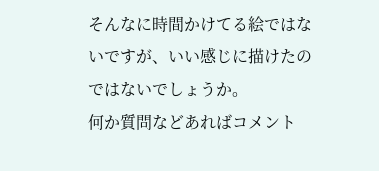そんなに時間かけてる絵ではないですが、いい感じに描けたのではないでしょうか。
何か質問などあればコメント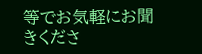等でお気軽にお聞きくださ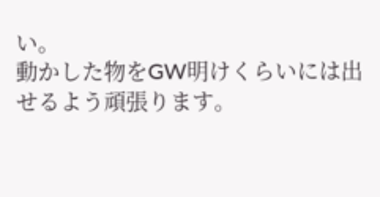い。
動かした物をGW明けくらいには出せるよう頑張ります。